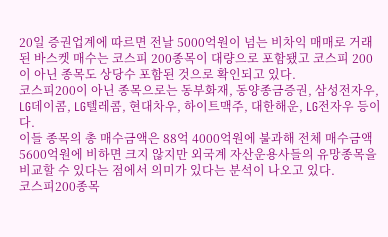20일 증권업계에 따르면 전날 5000억원이 넘는 비차익 매매로 거래된 바스켓 매수는 코스피 200종목이 대량으로 포함됐고 코스피 200이 아닌 종목도 상당수 포함된 것으로 확인되고 있다.
코스피200이 아닌 종목으로는 동부화재, 동양종금증권, 삼성전자우, LG데이콤, LG텔레콤, 현대차우, 하이트맥주, 대한해운, LG전자우 등이다.
이들 종목의 총 매수금액은 88억 4000억원에 불과해 전체 매수금액 5600억원에 비하면 크지 않지만 외국계 자산운용사들의 유망종목을 비교할 수 있다는 점에서 의미가 있다는 분석이 나오고 있다.
코스피200종목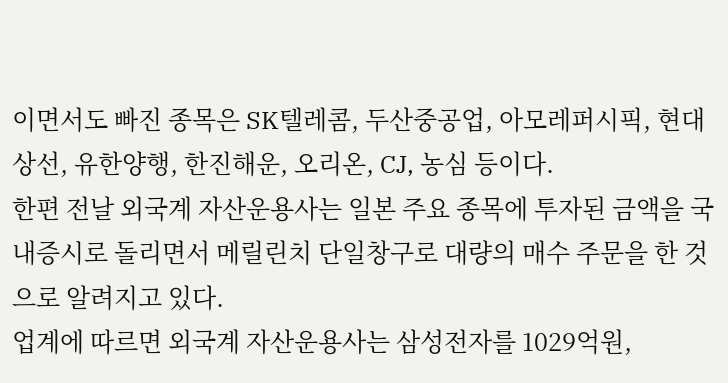이면서도 빠진 종목은 SK텔레콤, 두산중공업, 아모레퍼시픽, 현대상선, 유한양행, 한진해운, 오리온, CJ, 농심 등이다.
한편 전날 외국계 자산운용사는 일본 주요 종목에 투자된 금액을 국내증시로 돌리면서 메릴린치 단일창구로 대량의 매수 주문을 한 것으로 알려지고 있다.
업계에 따르면 외국계 자산운용사는 삼성전자를 1029억원,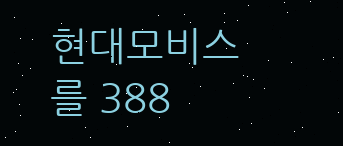현대모비스를 388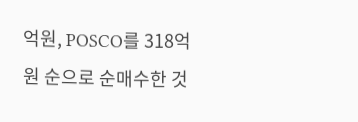억원, POSCO를 318억원 순으로 순매수한 것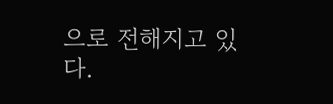으로 전해지고 있다.